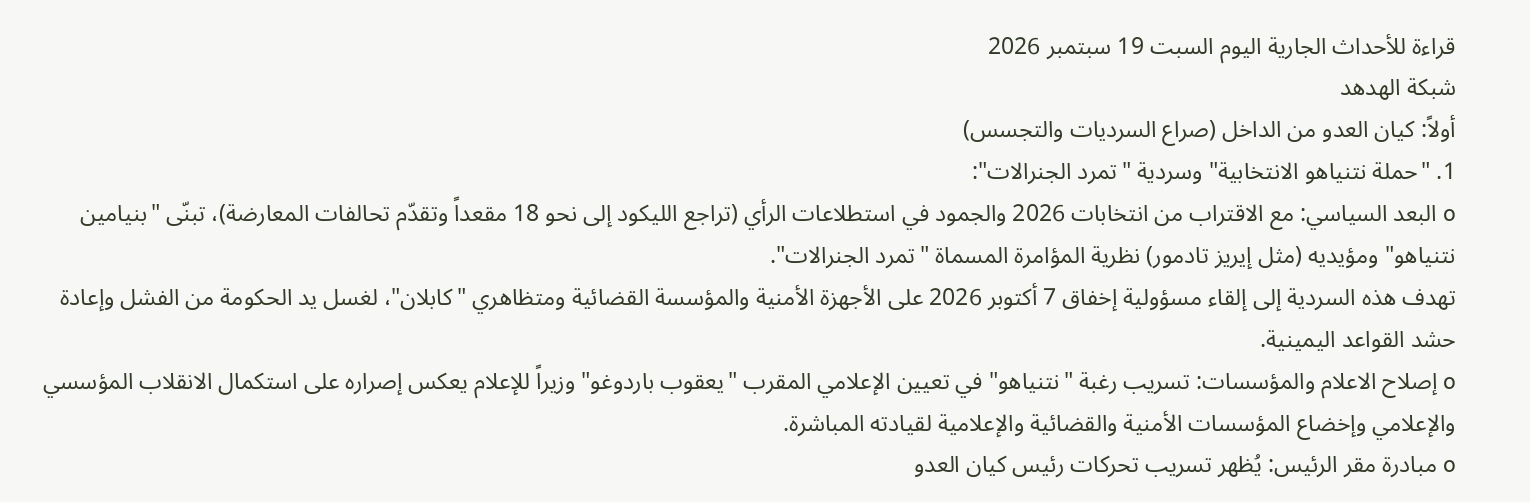قراءة للأحداث الجارية اليوم السبت 19 سبتمبر 2026
شبكة الهدهد
أولاً: كيان العدو من الداخل (صراع السرديات والتجسس)
1. "حملة نتنياهو الانتخابية" وسردية "تمرد الجنرالات":
o البعد السياسي: مع الاقتراب من انتخابات 2026 والجمود في استطلاعات الرأي (تراجع الليكود إلى نحو 18 مقعداً وتقدّم تحالفات المعارضة)، تبنّى "بنيامين نتنياهو" ومؤيديه (مثل إيريز تادمور) نظرية المؤامرة المسماة "تمرد الجنرالات".
تهدف هذه السردية إلى إلقاء مسؤولية إخفاق 7 أكتوبر 2026 على الأجهزة الأمنية والمؤسسة القضائية ومتظاهري "كابلان"، لغسل يد الحكومة من الفشل وإعادة حشد القواعد اليمينية.
o إصلاح الاعلام والمؤسسات: تسريب رغبة "نتنياهو" في تعيين الإعلامي المقرب "يعقوب باردوغو" وزيراً للإعلام يعكس إصراره على استكمال الانقلاب المؤسسي والإعلامي وإخضاع المؤسسات الأمنية والقضائية والإعلامية لقيادته المباشرة.
o مبادرة مقر الرئيس: يُظهر تسريب تحركات رئيس كيان العدو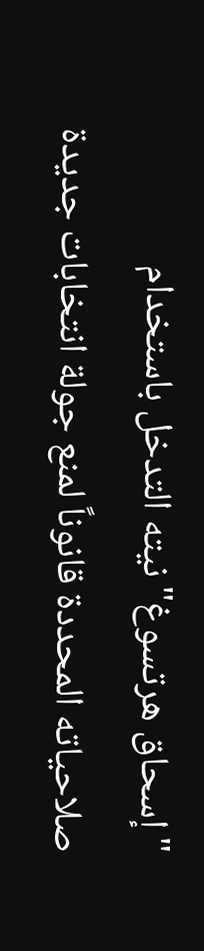"إسحاق هرتسوغ" نيته التدخل باستخدام صلاحياته المحددة قانوناً لمنع جولة انتخابات جديدة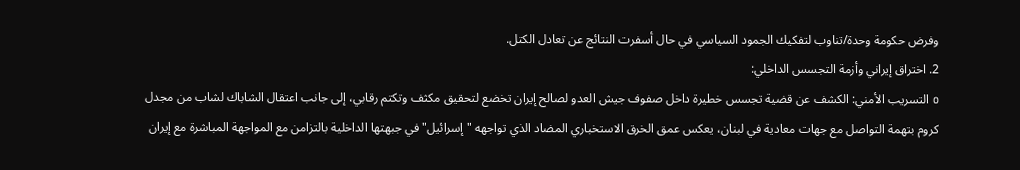وفرض حكومة وحدة/تناوب لتفكيك الجمود السياسي في حال أسفرت النتائج عن تعادل الكتل.
2. اختراق إيراني وأزمة التجسس الداخلي:
o التسريب الأمني: الكشف عن قضية تجسس خطيرة داخل صفوف جيش العدو لصالح إيران تخضع لتحقيق مكثف وتكتم رقابي، إلى جانب اعتقال الشاباك لشاب من مجدل كروم بتهمة التواصل مع جهات معادية في لبنان، يعكس عمق الخرق الاستخباري المضاد الذي تواجهه "إسرائيل" في جبهتها الداخلية بالتزامن مع المواجهة المباشرة مع إيران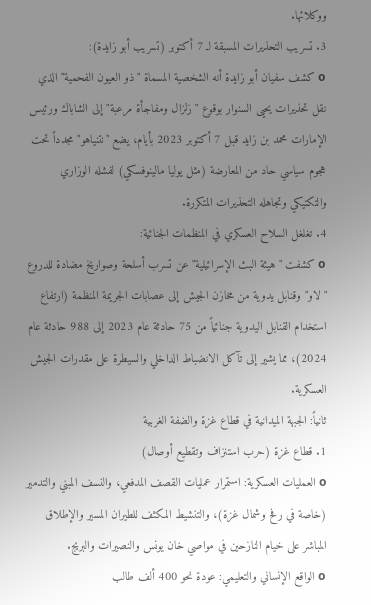ووكلائها.
3. تسريب التحذيرات المسبقة لـ 7 أكتوبر (تسريب أبو زايدة):
o كشف سفيان أبو زايدة أنه الشخصية المسماة "ذو العيون الفحمية" الذي نقل تحذيرات يحيى السنوار بوقوع "زلزال ومفاجأة مرعبة" إلى الشاباك ورئيس الإمارات محمد بن زايد قبل 7 أكتوبر 2023 بأيام، يضع "نتنياهو" مجدداً تحت هجوم سياسي حاد من المعارضة (مثل يوليا مالينوفسكي) لفشله الوزاري والتكتيكي وتجاهله التحذيرات المتكررة.
4. تغلغل السلاح العسكري في المنظمات الجنائية:
o كشفت "هيئة البث الإسرائيلية" عن تسرب أسلحة وصواريخ مضادة للدروع "لاو" وقنابل يدوية من مخازن الجيش إلى عصابات الجريمة المنظمة (ارتفاع استخدام القنابل اليدوية جنائياً من 75 حادثة عام 2023 إلى 988 حادثة عام 2024)، مما يشير إلى تآكل الانضباط الداخلي والسيطرة على مقدرات الجيش العسكرية.
ثانياً: الجبهة الميدانية في قطاع غزة والضفة الغربية
1. قطاع غزة (حرب استنزاف وتقطيع أوصال)
o العمليات العسكرية: استمرار عمليات القصف المدفعي، والنسف المبني والتدمير (خاصة في رفح وشمال غزة)، والتنشيط المكثف للطيران المسير والإطلاق المباشر على خيام النازحين في مواصي خان يونس والنصيرات والبريج.
o الواقع الإنساني والتعليمي: عودة نحو 400 ألف طالب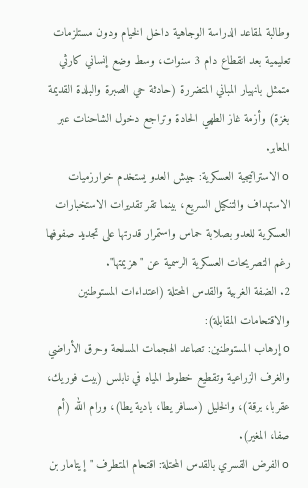وطالبة لمقاعد الدراسة الوجاهية داخل الخيام ودون مستلزمات تعليمية بعد انقطاع دام 3 سنوات، وسط وضع إنساني كارثي متمثل بانهيار المباني المتضررة (حادثة حي الصبرة والبلدة القديمة بغزة) وأزمة غاز الطهي الحادة وتراجع دخول الشاحنات عبر المعابر.
o الاستراتيجية العسكرية: جيش العدو يستخدم خوارزميات الاستهداف والتنكيل السريع، بينما تقر تقديرات الاستخبارات العسكرية للعدو بصلابة حماس واستمرار قدرتها على تجديد صفوفها رغم التصريحات العسكرية الرسمية عن "هزيمتها".
2. الضفة الغربية والقدس المحتلة (اعتداءات المستوطنين والاقتحامات المقابلة):
o إرهاب المستوطنين: تصاعد الهجمات المسلحة وحرق الأراضي والغرف الزراعية وتقطيع خطوط المياه في نابلس (بيت فوريك، عقربا، برقة)، والخليل (مسافر يطا، بادية يطا)، ورام الله (أم صفا، المغير).
o الفرض القسري بالقدس المحتلة: اقتحام المتطرف "إيتامار بن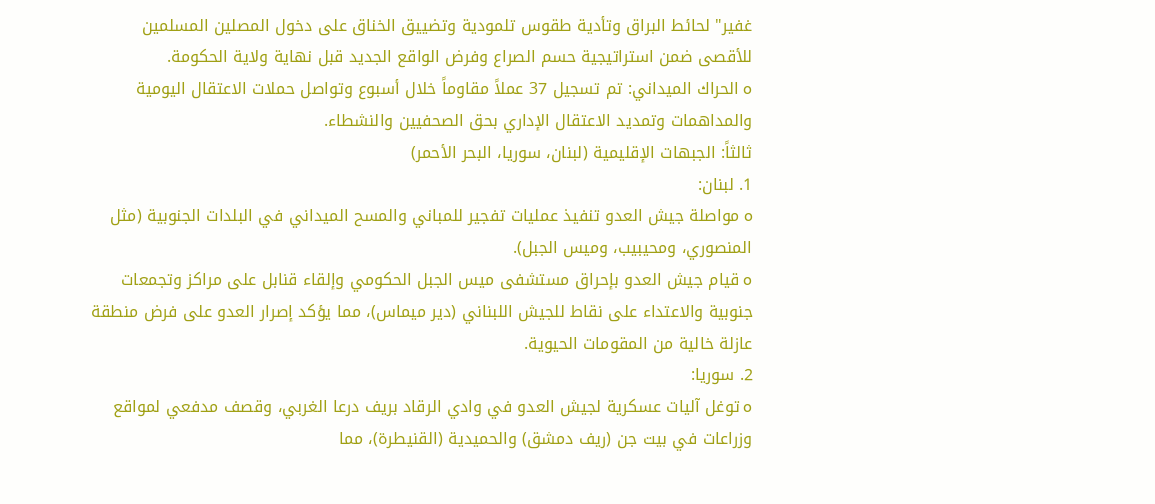غفير" لحائط البراق وتأدية طقوس تلمودية وتضييق الخناق على دخول المصلين المسلمين للأقصى ضمن استراتيجية حسم الصراع وفرض الواقع الجديد قبل نهاية ولاية الحكومة.
o الحراك الميداني: تم تسجيل 37 عملاً مقاوماً خلال أسبوع وتواصل حملات الاعتقال اليومية والمداهمات وتمديد الاعتقال الإداري بحق الصحفيين والنشطاء.
ثالثاً: الجبهات الإقليمية (لبنان، سوريا، البحر الأحمر)
1. لبنان:
o مواصلة جيش العدو تنفيذ عمليات تفجير للمباني والمسح الميداني في البلدات الجنوبية (مثل المنصوري، ومحيبيب، وميس الجبل).
o قيام جيش العدو بإحراق مستشفى ميس الجبل الحكومي وإلقاء قنابل على مراكز وتجمعات جنوبية والاعتداء على نقاط للجيش اللبناني (دير ميماس)، مما يؤكد إصرار العدو على فرض منطقة عازلة خالية من المقومات الحيوية.
2. سوريا:
o توغل آليات عسكرية لجيش العدو في وادي الرقاد بريف درعا الغربي، وقصف مدفعي لمواقع وزراعات في بيت جن (ريف دمشق) والحميدية (القنيطرة)، مما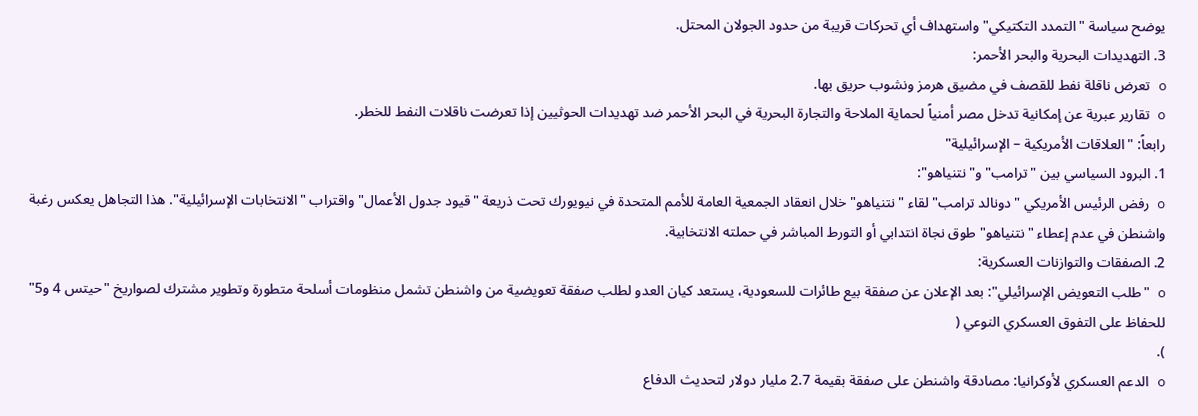يوضح سياسة "التمدد التكتيكي" واستهداف أي تحركات قريبة من حدود الجولان المحتل.
3. التهديدات البحرية والبحر الأحمر:
o تعرض ناقلة نفط للقصف في مضيق هرمز ونشوب حريق بها.
o تقارير عبرية عن إمكانية تدخل مصر أمنياً لحماية الملاحة والتجارة البحرية في البحر الأحمر ضد تهديدات الحوثيين إذا تعرضت ناقلات النفط للخطر.
رابعاً: "العلاقات الأمريكية – الإسرائيلية"
1. البرود السياسي بين "ترامب" و"نتنياهو":
o رفض الرئيس الأمريكي "دونالد ترامب" لقاء "نتنياهو" خلال انعقاد الجمعية العامة للأمم المتحدة في نيويورك تحت ذريعة "قيود جدول الأعمال" واقتراب "الانتخابات الإسرائيلية". هذا التجاهل يعكس رغبة واشنطن في عدم إعطاء "نتنياهو" طوق نجاة انتدابي أو التورط المباشر في حملته الانتخابية.
2. الصفقات والتوازنات العسكرية:
o "طلب التعويض الإسرائيلي": بعد الإعلان عن صفقة بيع طائرات للسعودية، يستعد كيان العدو لطلب صفقة تعويضية من واشنطن تشمل منظومات أسلحة متطورة وتطوير مشترك لصواريخ "حيتس 4 و5" للحفاظ على التفوق العسكري النوعي (
).
o الدعم العسكري لأوكرانيا: مصادقة واشنطن على صفقة بقيمة 2.7 مليار دولار لتحديث الدفاع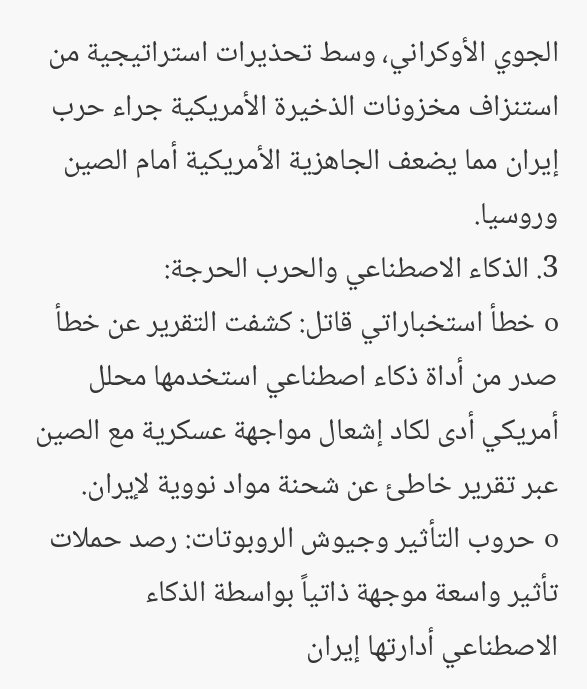الجوي الأوكراني، وسط تحذيرات استراتيجية من استنزاف مخزونات الذخيرة الأمريكية جراء حرب إيران مما يضعف الجاهزية الأمريكية أمام الصين وروسيا.
3. الذكاء الاصطناعي والحرب الحرجة:
o خطأ استخباراتي قاتل: كشفت التقرير عن خطأ صدر من أداة ذكاء اصطناعي استخدمها محلل أمريكي أدى لكاد إشعال مواجهة عسكرية مع الصين عبر تقرير خاطئ عن شحنة مواد نووية لإيران.
o حروب التأثير وجيوش الروبوتات: رصد حملات تأثير واسعة موجهة ذاتياً بواسطة الذكاء الاصطناعي أدارتها إيران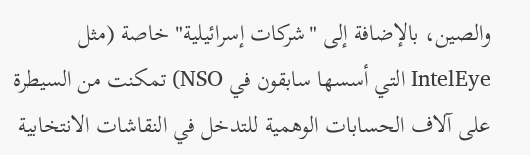والصين، بالإضافة إلى "شركات إسرائيلية" خاصة (مثل IntelEye التي أسسها سابقون في NSO) تمكنت من السيطرة على آلاف الحسابات الوهمية للتدخل في النقاشات الانتخابية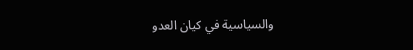والسياسية في كيان العدو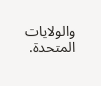والولايات المتحدة.